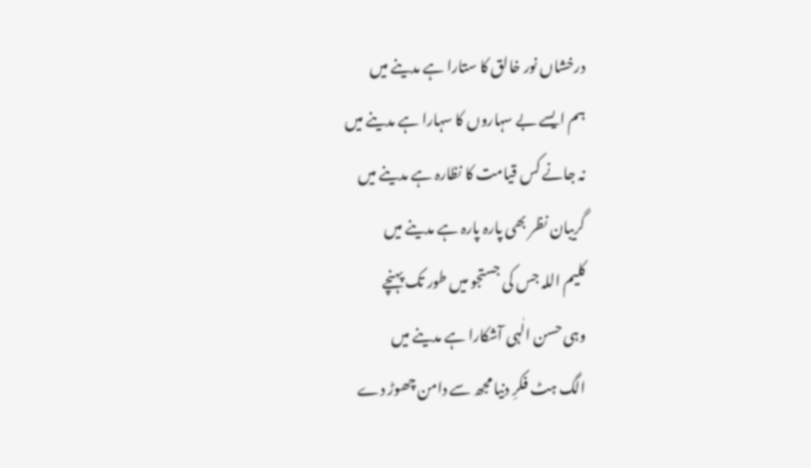درخشاں نور خالق کا ستارا ہے مدینے میں
ہم ایسے بے سہاروں کا سہارا ہے مدینے میں
نہ جانے کس قیامت کا نظارہ ہے مدینے میں
گریبان نظر بھی پارہ پارہ ہے مدینے میں
کلیم اللہ جس کی جستجو میں طور تک پہنچے
وہی حسن الٰہی آشکارا ہے مدینے میں
الگ ہٹ فکرِ دنیا مجھ سے دامن چھوڑ دے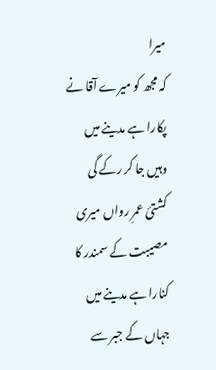میرا
کہ مجھ کو میرے آقا نے پکارا ہے مدینے میں
وہیں جا کر رکے گی کشتئ عمرِ رواں میری
مصیبت کے سمندر کا کنارا ہے مدینے میں
جہاں کے جبر سے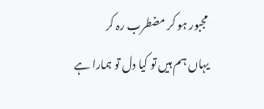مجبور ہو کر مضطرب رہ کر
یہاں ہم ہیں تو کیا دل تو ہمارا ہے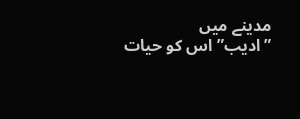مدینے میں
” ادیب” اس کو حیات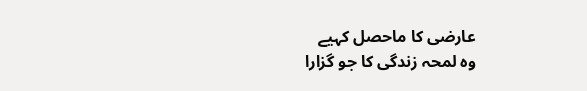عارضی کا ماحصل کہیے
وه لمحہ زندگی کا جو گزارا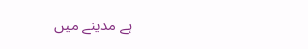ہے مدینے میں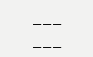___
___